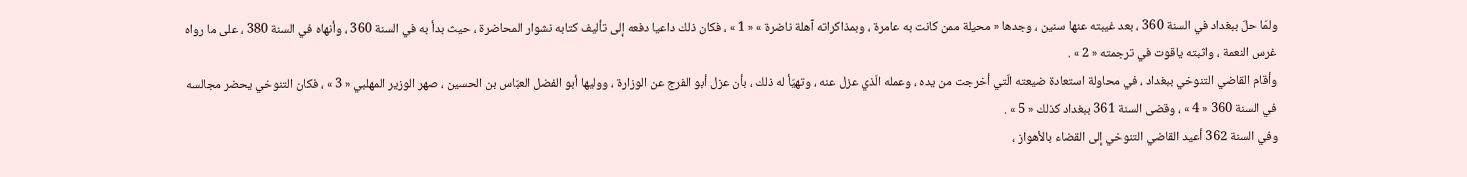ولمّا حلّ ببغداد في السنة 360 ، بعد غيبته عنها سنين ، وجدها « محيلة ممن كانت به عامرة ، وبمذاكراته آهلة ناضرة » « 1 » ، فكان ذلك داعيا دفعه إلى تأليف كتابه نشوار المحاضرة ، حيث بدأ به في السنة 360 ، وأنهاه في السنة 380 ، على ما رواه غرس النعمة ، واثبته ياقوت في ترجمته « 2 » .
وأقام القاضي التنوخي ببغداد ، في محاولة استعادة ضيعته الّتي أخرجت من يده ، وعمله الّذي عزل عنه ، وتهيّأ له ذلك ، بأن عزل أبو الفرج عن الوزارة ، ووليها أبو الفضل العبّاس بن الحسين ، صهر الوزير المهلبي « 3 » ، فكان التنوخي يحضر مجالسه في السنة 360 « 4 » ، وقضى السنة 361 ببغداد كذلك « 5 » .
وفي السنة 362 أعيد القاضي التنوخي إلى القضاء بالأهواز ،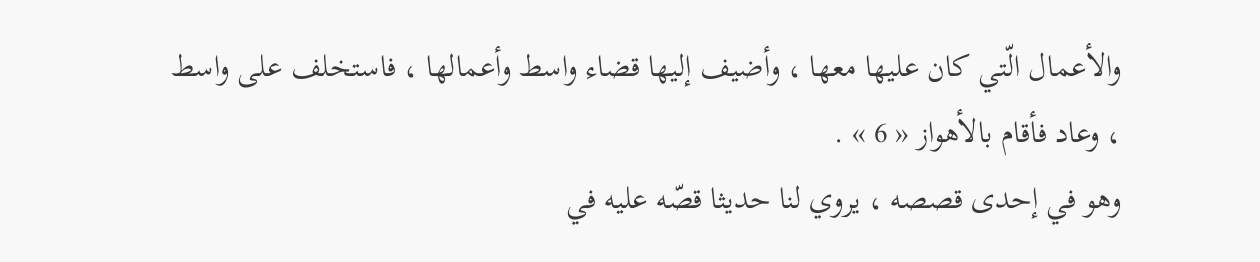والأعمال الّتي كان عليها معها ، وأضيف إليها قضاء واسط وأعمالها ، فاستخلف على واسط ، وعاد فأقام بالأهواز « 6 » .
وهو في إحدى قصصه ، يروي لنا حديثا قصّه عليه في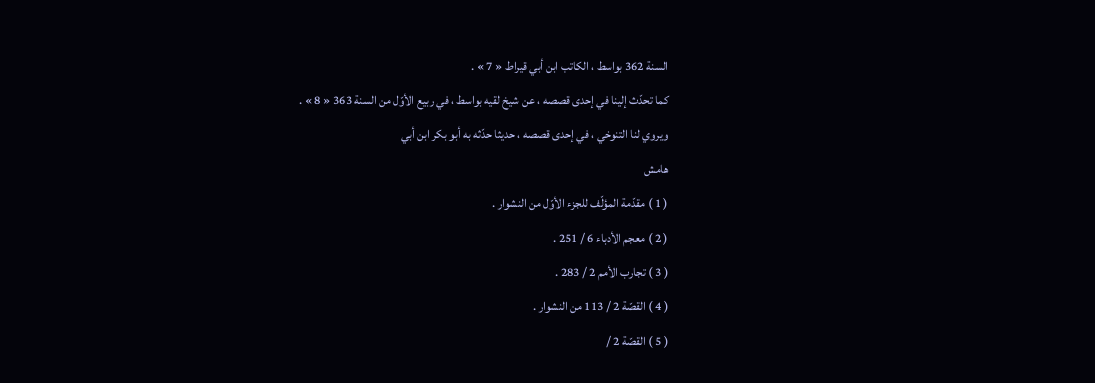السنة 362 بواسط ، الكاتب ابن أبي قيراط « 7 » .
كما تحدّث إلينا في إحدى قصصه ، عن شيخ لقيه بواسط ، في ربيع الأوّل من السنة 363 « 8 » .
ويروي لنا التنوخي ، في إحدى قصصه ، حديثا حدّثه به أبو بكر ابن أبي
هامش
( 1 ) مقدّمة المؤلّف للجزء الأوّل من النشوار .
( 2 ) معجم الأدباء 6 / 251 .
( 3 ) تجارب الأمم 2 / 283 .
( 4 ) القصّة 2 / 113 من النشوار .
( 5 ) القصّة 2 /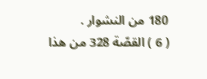180 من النشوار .
( 6 ) القصّة 328 من هذا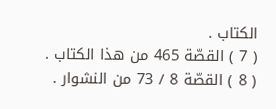الكتاب .
( 7 ) القصّة 465 من هذا الكتاب .
( 8 ) القصّة 8 / 73 من النشوار .